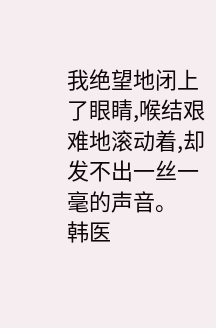我绝望地闭上了眼睛,喉结艰难地滚动着,却发不出一丝一毫的声音。
韩医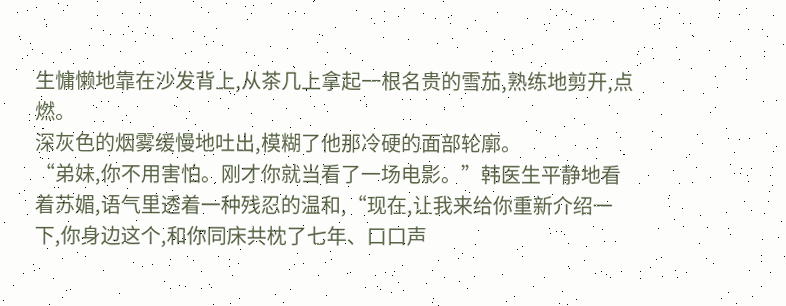生慵懒地靠在沙发背上,从茶几上拿起一根名贵的雪茄,熟练地剪开,点燃。
深灰色的烟雾缓慢地吐出,模糊了他那冷硬的面部轮廓。
“弟妹,你不用害怕。刚才你就当看了一场电影。”韩医生平静地看着苏媚,语气里透着一种残忍的温和,“现在,让我来给你重新介绍一下,你身边这个,和你同床共枕了七年、口口声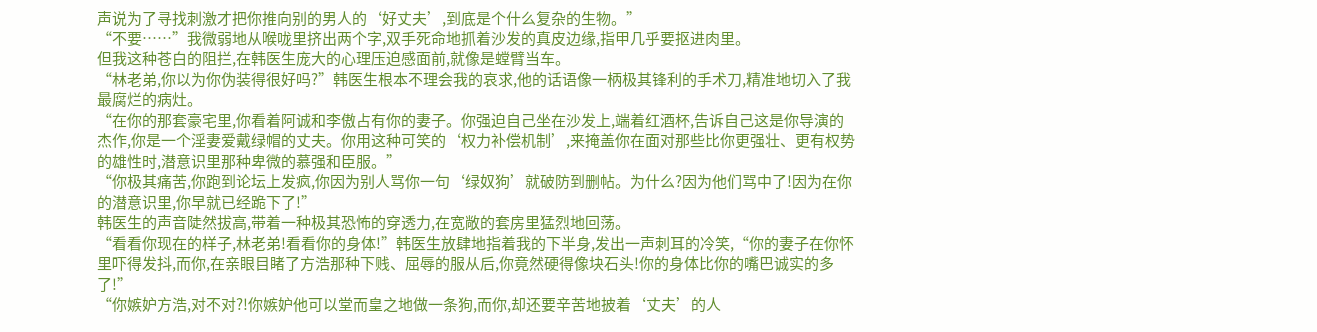声说为了寻找刺激才把你推向别的男人的‘好丈夫’,到底是个什么复杂的生物。”
“不要……”我微弱地从喉咙里挤出两个字,双手死命地抓着沙发的真皮边缘,指甲几乎要抠进肉里。
但我这种苍白的阻拦,在韩医生庞大的心理压迫感面前,就像是螳臂当车。
“林老弟,你以为你伪装得很好吗?”韩医生根本不理会我的哀求,他的话语像一柄极其锋利的手术刀,精准地切入了我最腐烂的病灶。
“在你的那套豪宅里,你看着阿诚和李傲占有你的妻子。你强迫自己坐在沙发上,端着红酒杯,告诉自己这是你导演的杰作,你是一个淫妻爱戴绿帽的丈夫。你用这种可笑的‘权力补偿机制’,来掩盖你在面对那些比你更强壮、更有权势的雄性时,潜意识里那种卑微的慕强和臣服。”
“你极其痛苦,你跑到论坛上发疯,你因为别人骂你一句‘绿奴狗’就破防到删帖。为什么?因为他们骂中了!因为在你的潜意识里,你早就已经跪下了!”
韩医生的声音陡然拔高,带着一种极其恐怖的穿透力,在宽敞的套房里猛烈地回荡。
“看看你现在的样子,林老弟!看看你的身体!”韩医生放肆地指着我的下半身,发出一声刺耳的冷笑,“你的妻子在你怀里吓得发抖,而你,在亲眼目睹了方浩那种下贱、屈辱的服从后,你竟然硬得像块石头!你的身体比你的嘴巴诚实的多了!”
“你嫉妒方浩,对不对?!你嫉妒他可以堂而皇之地做一条狗,而你,却还要辛苦地披着‘丈夫’的人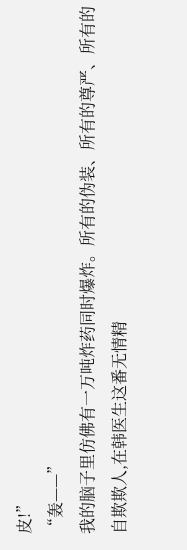皮!”
“轰——”
我的脑子里仿佛有一万吨炸药同时爆炸。所有的伪装、所有的尊严、所有的自欺欺人,在韩医生这番无情精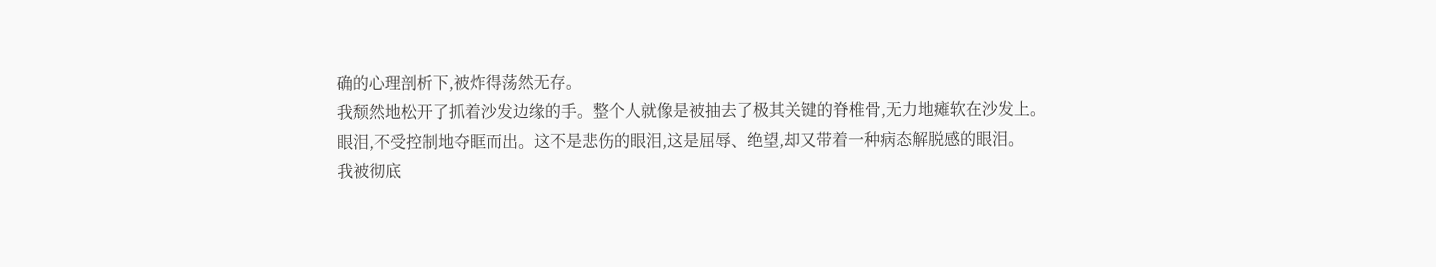确的心理剖析下,被炸得荡然无存。
我颓然地松开了抓着沙发边缘的手。整个人就像是被抽去了极其关键的脊椎骨,无力地瘫软在沙发上。
眼泪,不受控制地夺眶而出。这不是悲伤的眼泪,这是屈辱、绝望,却又带着一种病态解脱感的眼泪。
我被彻底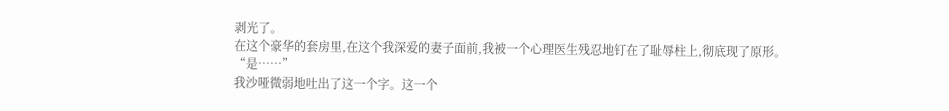剥光了。
在这个豪华的套房里,在这个我深爱的妻子面前,我被一个心理医生残忍地钉在了耻辱柱上,彻底现了原形。
“是……”
我沙哑微弱地吐出了这一个字。这一个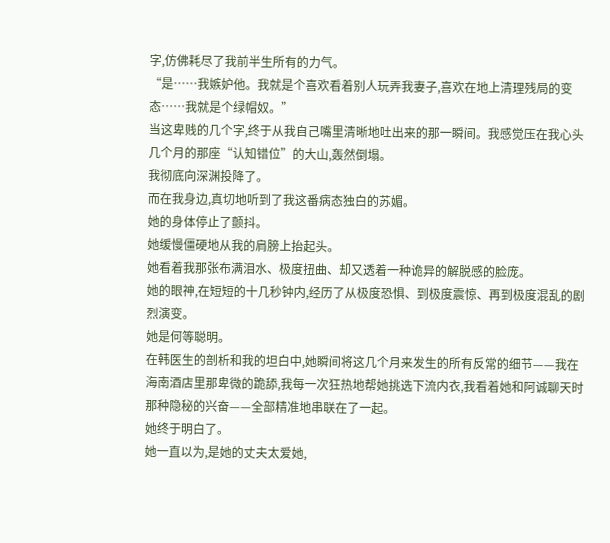字,仿佛耗尽了我前半生所有的力气。
“是……我嫉妒他。我就是个喜欢看着别人玩弄我妻子,喜欢在地上清理残局的变态……我就是个绿帽奴。”
当这卑贱的几个字,终于从我自己嘴里清晰地吐出来的那一瞬间。我感觉压在我心头几个月的那座“认知错位”的大山,轰然倒塌。
我彻底向深渊投降了。
而在我身边,真切地听到了我这番病态独白的苏媚。
她的身体停止了颤抖。
她缓慢僵硬地从我的肩膀上抬起头。
她看着我那张布满泪水、极度扭曲、却又透着一种诡异的解脱感的脸庞。
她的眼神,在短短的十几秒钟内,经历了从极度恐惧、到极度震惊、再到极度混乱的剧烈演变。
她是何等聪明。
在韩医生的剖析和我的坦白中,她瞬间将这几个月来发生的所有反常的细节——我在海南酒店里那卑微的跪舔,我每一次狂热地帮她挑选下流内衣,我看着她和阿诚聊天时那种隐秘的兴奋——全部精准地串联在了一起。
她终于明白了。
她一直以为,是她的丈夫太爱她,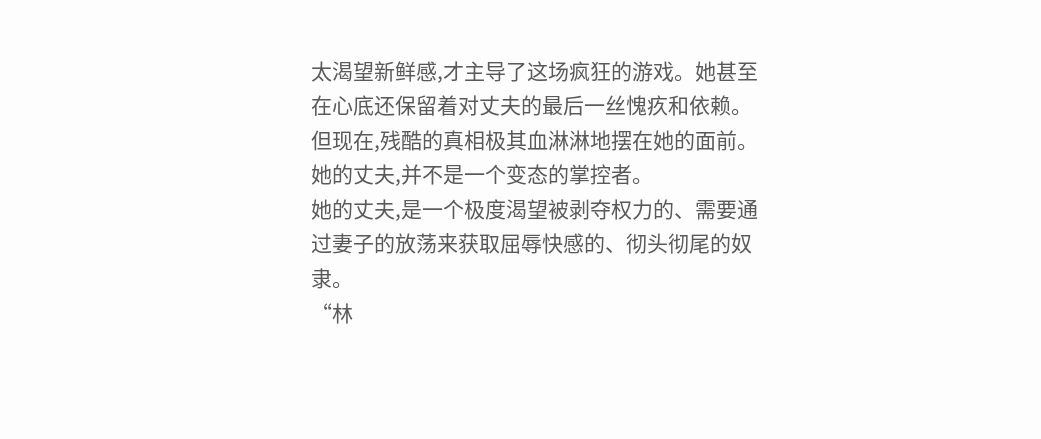太渴望新鲜感,才主导了这场疯狂的游戏。她甚至在心底还保留着对丈夫的最后一丝愧疚和依赖。
但现在,残酷的真相极其血淋淋地摆在她的面前。
她的丈夫,并不是一个变态的掌控者。
她的丈夫,是一个极度渴望被剥夺权力的、需要通过妻子的放荡来获取屈辱快感的、彻头彻尾的奴隶。
“林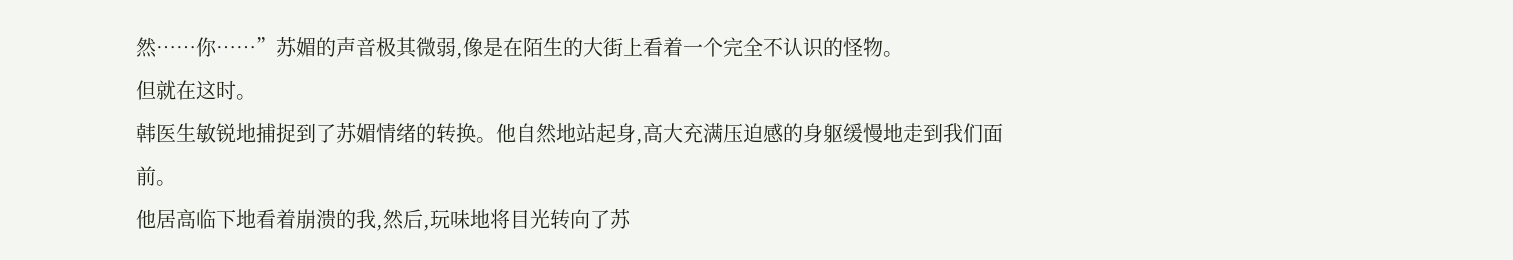然……你……”苏媚的声音极其微弱,像是在陌生的大街上看着一个完全不认识的怪物。
但就在这时。
韩医生敏锐地捕捉到了苏媚情绪的转换。他自然地站起身,高大充满压迫感的身躯缓慢地走到我们面前。
他居高临下地看着崩溃的我,然后,玩味地将目光转向了苏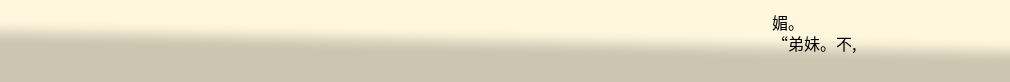媚。
“弟妹。不,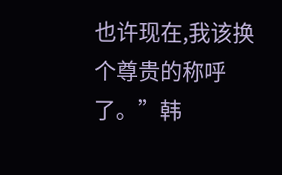也许现在,我该换个尊贵的称呼了。”韩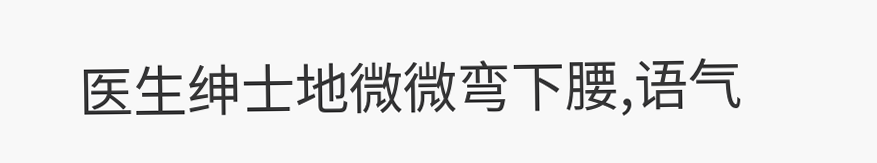医生绅士地微微弯下腰,语气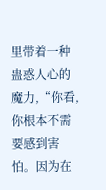里带着一种蛊惑人心的魔力,“你看,你根本不需要感到害怕。因为在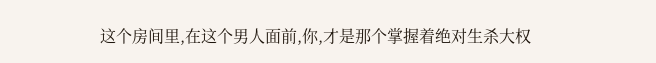这个房间里,在这个男人面前,你,才是那个掌握着绝对生杀大权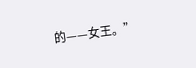的——女王。”